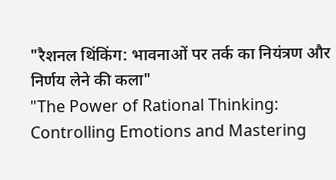"रैशनल थिंकिंग: भावनाओं पर तर्क का नियंत्रण और निर्णय लेने की कला"
"The Power of Rational Thinking: Controlling Emotions and Mastering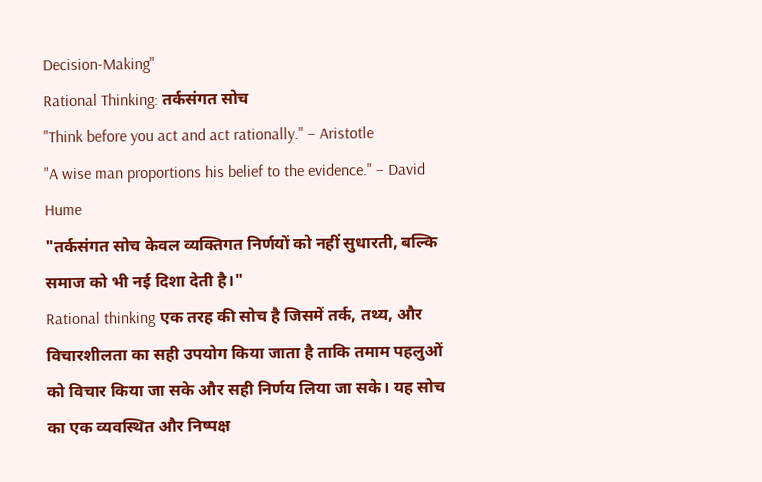Decision-Making"
Rational Thinking: तर्कसंगत सोच
"Think before you act and act rationally." – Aristotle
"A wise man proportions his belief to the evidence." – David Hume
"तर्कसंगत सोच केवल व्यक्तिगत निर्णयों को नहीं सुधारती, बल्कि समाज को भी नई दिशा देती है।"
Rational thinking एक तरह की सोच है जिसमें तर्क, तथ्य, और विचारशीलता का सही उपयोग किया जाता है ताकि तमाम पहलुओं को विचार किया जा सके और सही निर्णय लिया जा सके। यह सोच का एक व्यवस्थित और निष्पक्ष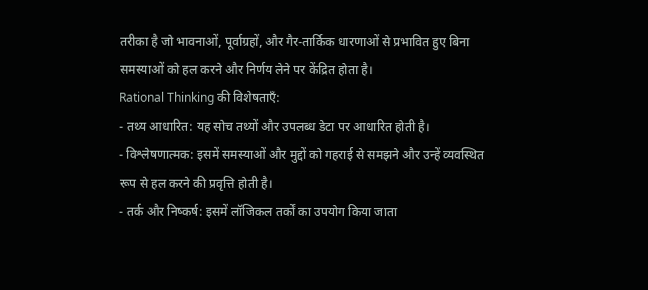तरीका है जो भावनाओं, पूर्वाग्रहों, और गैर-तार्किक धारणाओं से प्रभावित हुए बिना समस्याओं को हल करने और निर्णय लेने पर केंद्रित होता है।
Rational Thinking की विशेषताएँ:
- तथ्य आधारित: यह सोच तथ्यों और उपलब्ध डेटा पर आधारित होती है।
- विश्लेषणात्मक: इसमें समस्याओं और मुद्दों को गहराई से समझने और उन्हें व्यवस्थित रूप से हल करने की प्रवृत्ति होती है।
- तर्क और निष्कर्ष: इसमें लॉजिकल तर्कों का उपयोग किया जाता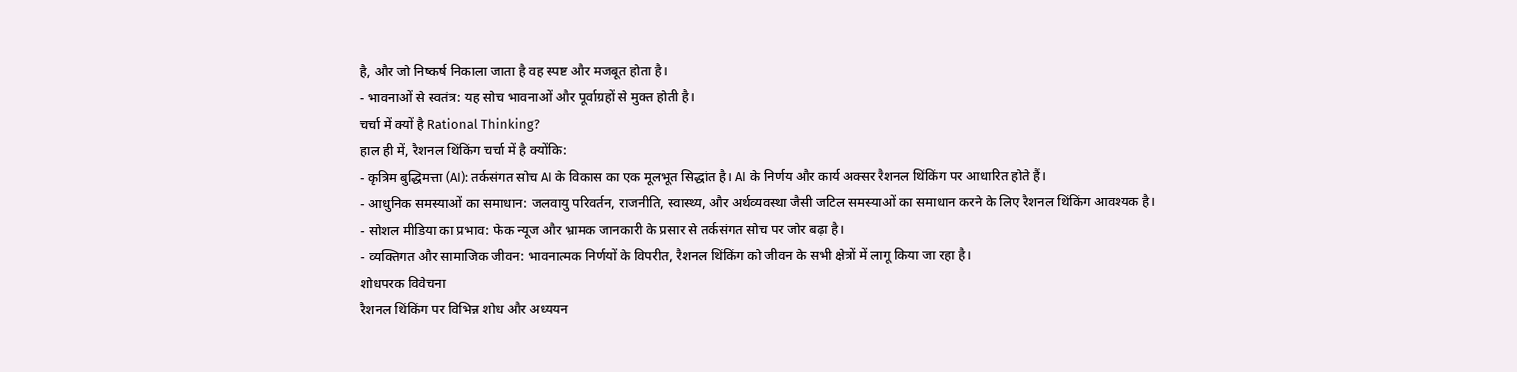है, और जो निष्कर्ष निकाला जाता है वह स्पष्ट और मजबूत होता है।
- भावनाओं से स्वतंत्र: यह सोच भावनाओं और पूर्वाग्रहों से मुक्त होती है।
चर्चा में क्यों है Rational Thinking?
हाल ही में, रैशनल थिंकिंग चर्चा में है क्योंकि:
- कृत्रिम बुद्धिमत्ता (AI): तर्कसंगत सोच AI के विकास का एक मूलभूत सिद्धांत है। AI के निर्णय और कार्य अक्सर रैशनल थिंकिंग पर आधारित होते हैं।
- आधुनिक समस्याओं का समाधान: जलवायु परिवर्तन, राजनीति, स्वास्थ्य, और अर्थव्यवस्था जैसी जटिल समस्याओं का समाधान करने के लिए रैशनल थिंकिंग आवश्यक है।
- सोशल मीडिया का प्रभाव: फेक न्यूज और भ्रामक जानकारी के प्रसार से तर्कसंगत सोच पर जोर बढ़ा है।
- व्यक्तिगत और सामाजिक जीवन: भावनात्मक निर्णयों के विपरीत, रैशनल थिंकिंग को जीवन के सभी क्षेत्रों में लागू किया जा रहा है।
शोधपरक विवेचना
रैशनल थिंकिंग पर विभिन्न शोध और अध्ययन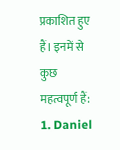प्रकाशित हुए हैं। इनमें से कुछ महत्वपूर्ण हैं:
1. Daniel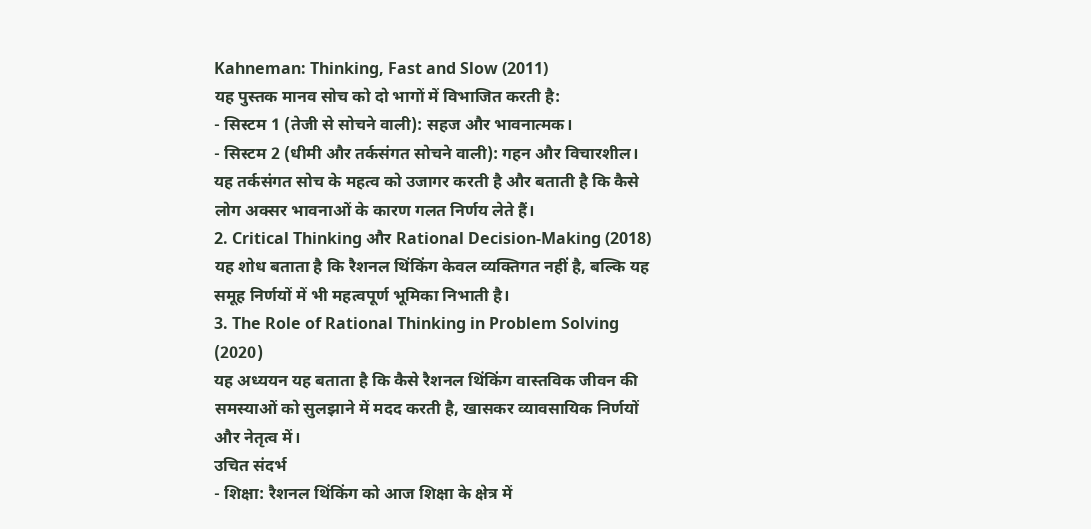Kahneman: Thinking, Fast and Slow (2011)
यह पुस्तक मानव सोच को दो भागों में विभाजित करती है:
- सिस्टम 1 (तेजी से सोचने वाली): सहज और भावनात्मक।
- सिस्टम 2 (धीमी और तर्कसंगत सोचने वाली): गहन और विचारशील।
यह तर्कसंगत सोच के महत्व को उजागर करती है और बताती है कि कैसे लोग अक्सर भावनाओं के कारण गलत निर्णय लेते हैं।
2. Critical Thinking और Rational Decision-Making (2018)
यह शोध बताता है कि रैशनल थिंकिंग केवल व्यक्तिगत नहीं है, बल्कि यह समूह निर्णयों में भी महत्वपूर्ण भूमिका निभाती है।
3. The Role of Rational Thinking in Problem Solving (2020)
यह अध्ययन यह बताता है कि कैसे रैशनल थिंकिंग वास्तविक जीवन की समस्याओं को सुलझाने में मदद करती है, खासकर व्यावसायिक निर्णयों और नेतृत्व में।
उचित संदर्भ
- शिक्षा: रैशनल थिंकिंग को आज शिक्षा के क्षेत्र में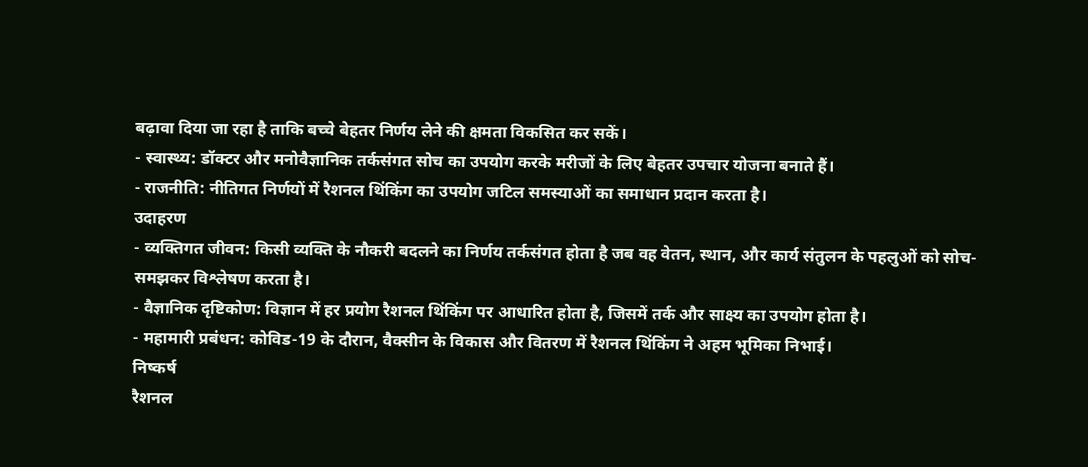बढ़ावा दिया जा रहा है ताकि बच्चे बेहतर निर्णय लेने की क्षमता विकसित कर सकें।
- स्वास्थ्य: डॉक्टर और मनोवैज्ञानिक तर्कसंगत सोच का उपयोग करके मरीजों के लिए बेहतर उपचार योजना बनाते हैं।
- राजनीति: नीतिगत निर्णयों में रैशनल थिंकिंग का उपयोग जटिल समस्याओं का समाधान प्रदान करता है।
उदाहरण
- व्यक्तिगत जीवन: किसी व्यक्ति के नौकरी बदलने का निर्णय तर्कसंगत होता है जब वह वेतन, स्थान, और कार्य संतुलन के पहलुओं को सोच-समझकर विश्लेषण करता है।
- वैज्ञानिक दृष्टिकोण: विज्ञान में हर प्रयोग रैशनल थिंकिंग पर आधारित होता है, जिसमें तर्क और साक्ष्य का उपयोग होता है।
- महामारी प्रबंधन: कोविड-19 के दौरान, वैक्सीन के विकास और वितरण में रैशनल थिंकिंग ने अहम भूमिका निभाई।
निष्कर्ष
रैशनल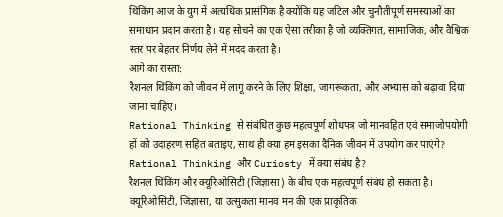थिंकिंग आज के युग में अत्यधिक प्रासंगिक है क्योंकि यह जटिल और चुनौतीपूर्ण समस्याओं का समाधान प्रदान करता है। यह सोचने का एक ऐसा तरीका है जो व्यक्तिगत, सामाजिक, और वैश्विक स्तर पर बेहतर निर्णय लेने में मदद करता है।
आगे का रास्ता:
रैशनल थिंकिंग को जीवन में लागू करने के लिए शिक्षा, जागरूकता, और अभ्यास को बढ़ावा दिया जाना चाहिए।
Rational Thinking से संबंधित कुछ महत्वपूर्ण शोधपत्र जो मानवहित एवं समाजोपयोगी हों को उदाहरण सहित बताइए, साथ ही क्या हम इसका दैनिक जीवन में उपयोग कर पाएंगे?
Rational Thinking और Curiosty में क्या संबंध है?
रैशनल थिंकिंग और क्यूरिओसिटी (जिज्ञासा) के बीच एक महत्वपूर्ण संबंध हो सकता है।
क्यूरिओसिटी, जिज्ञासा, या उत्सुकता मानव मन की एक प्राकृतिक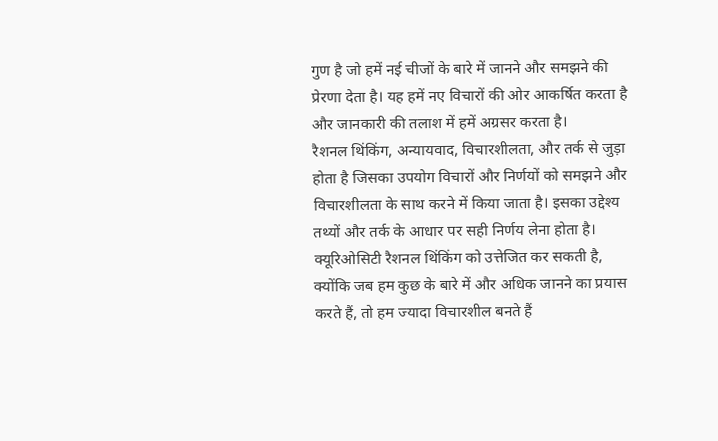गुण है जो हमें नई चीजों के बारे में जानने और समझने की प्रेरणा देता है। यह हमें नए विचारों की ओर आकर्षित करता है और जानकारी की तलाश में हमें अग्रसर करता है।
रैशनल थिंकिंग, अन्यायवाद, विचारशीलता, और तर्क से जुड़ा होता है जिसका उपयोग विचारों और निर्णयों को समझने और विचारशीलता के साथ करने में किया जाता है। इसका उद्देश्य तथ्यों और तर्क के आधार पर सही निर्णय लेना होता है।
क्यूरिओसिटी रैशनल थिंकिंग को उत्तेजित कर सकती है, क्योंकि जब हम कुछ के बारे में और अधिक जानने का प्रयास करते हैं, तो हम ज्यादा विचारशील बनते हैं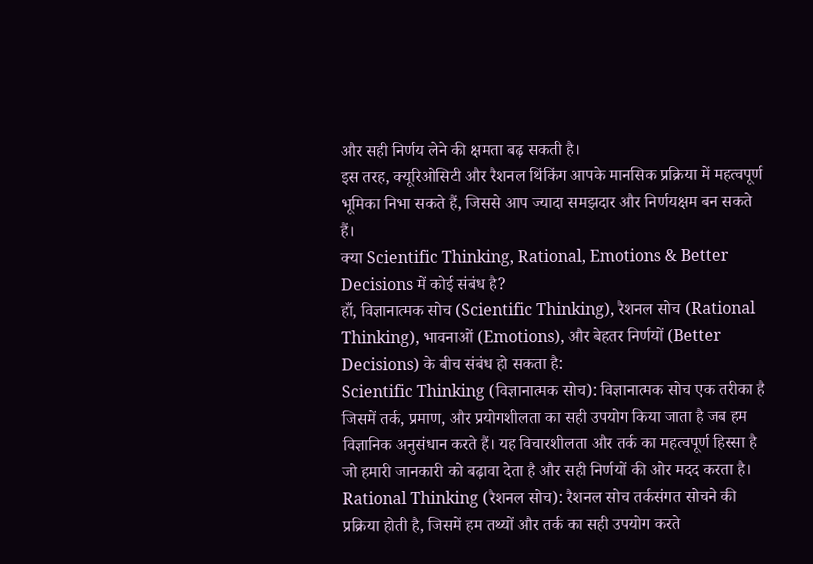और सही निर्णय लेने की क्षमता बढ़ सकती है।
इस तरह, क्यूरिओसिटी और रैशनल थिंकिंग आपके मानसिक प्रक्रिया में महत्वपूर्ण भूमिका निभा सकते हैं, जिससे आप ज्यादा समझदार और निर्णयक्षम बन सकते हैं।
क्या Scientific Thinking, Rational, Emotions & Better Decisions में कोई संबंध है?
हाँ, विज्ञानात्मक सोच (Scientific Thinking), रैशनल सोच (Rational Thinking), भावनाओं (Emotions), और बेहतर निर्णयों (Better Decisions) के बीच संबंध हो सकता है:
Scientific Thinking (विज्ञानात्मक सोच): विज्ञानात्मक सोच एक तरीका है जिसमें तर्क, प्रमाण, और प्रयोगशीलता का सही उपयोग किया जाता है जब हम विज्ञानिक अनुसंधान करते हैं। यह विचारशीलता और तर्क का महत्वपूर्ण हिस्सा है जो हमारी जानकारी को बढ़ावा देता है और सही निर्णयों की ओर मदद करता है।
Rational Thinking (रैशनल सोच): रैशनल सोच तर्कसंगत सोचने की प्रक्रिया होती है, जिसमें हम तथ्यों और तर्क का सही उपयोग करते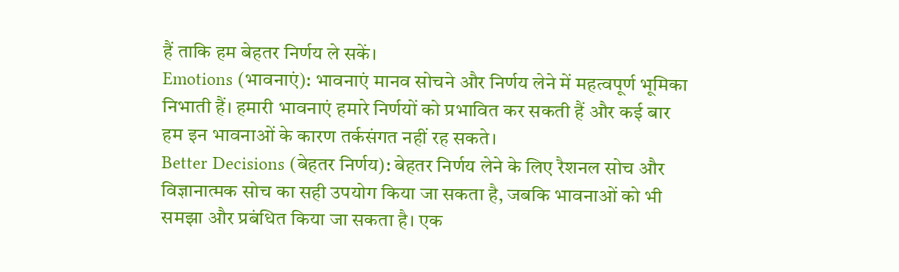हैं ताकि हम बेहतर निर्णय ले सकें।
Emotions (भावनाएं): भावनाएं मानव सोचने और निर्णय लेने में महत्वपूर्ण भूमिका निभाती हैं। हमारी भावनाएं हमारे निर्णयों को प्रभावित कर सकती हैं और कई बार हम इन भावनाओं के कारण तर्कसंगत नहीं रह सकते।
Better Decisions (बेहतर निर्णय): बेहतर निर्णय लेने के लिए रैशनल सोच और विज्ञानात्मक सोच का सही उपयोग किया जा सकता है, जबकि भावनाओं को भी समझा और प्रबंधित किया जा सकता है। एक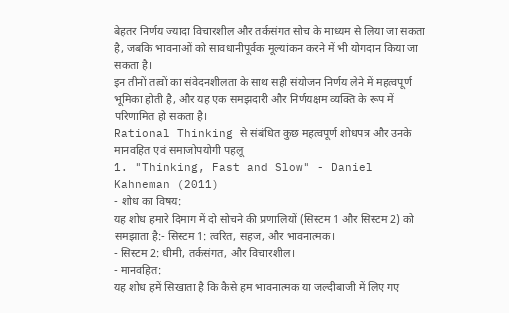बेहतर निर्णय ज्यादा विचारशील और तर्कसंगत सोच के माध्यम से लिया जा सकता है, जबकि भावनाओं को सावधानीपूर्वक मूल्यांकन करने में भी योगदान किया जा सकता है।
इन तीनों तत्वों का संवेदनशीलता के साथ सही संयोजन निर्णय लेने में महत्वपूर्ण भूमिका होती है, और यह एक समझदारी और निर्णयक्षम व्यक्ति के रूप में परिणामित हो सकता है।
Rational Thinking से संबंधित कुछ महत्वपूर्ण शोधपत्र और उनके मानवहित एवं समाजोपयोगी पहलू
1. "Thinking, Fast and Slow" - Daniel Kahneman (2011)
- शोध का विषय:
यह शोध हमारे दिमाग में दो सोचने की प्रणालियों (सिस्टम 1 और सिस्टम 2) को समझाता है:- सिस्टम 1: त्वरित, सहज, और भावनात्मक।
- सिस्टम 2: धीमी, तर्कसंगत, और विचारशील।
- मानवहित:
यह शोध हमें सिखाता है कि कैसे हम भावनात्मक या जल्दीबाजी में लिए गए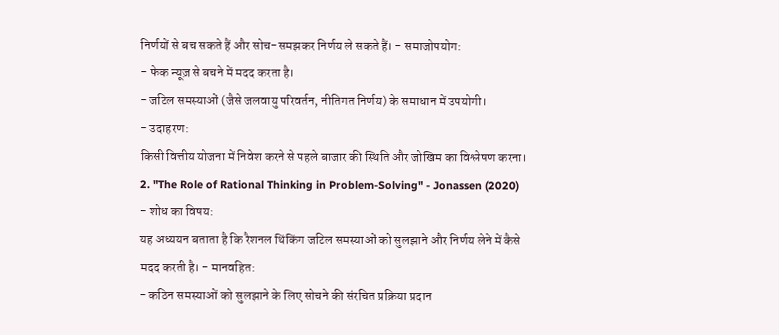निर्णयों से बच सकते हैं और सोच-समझकर निर्णय ले सकते हैं। - समाजोपयोग:
- फेक न्यूज़ से बचने में मदद करता है।
- जटिल समस्याओं (जैसे जलवायु परिवर्तन, नीतिगत निर्णय) के समाधान में उपयोगी।
- उदाहरण:
किसी वित्तीय योजना में निवेश करने से पहले बाजार की स्थिति और जोखिम का विश्लेषण करना।
2. "The Role of Rational Thinking in Problem-Solving" - Jonassen (2020)
- शोध का विषय:
यह अध्ययन बताता है कि रैशनल थिंकिंग जटिल समस्याओं को सुलझाने और निर्णय लेने में कैसे मदद करती है। - मानवहित:
- कठिन समस्याओं को सुलझाने के लिए सोचने की संरचित प्रक्रिया प्रदान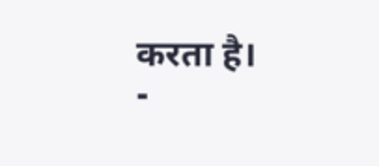करता है।
-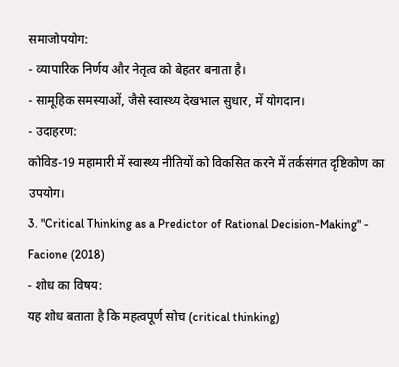समाजोपयोग:
- व्यापारिक निर्णय और नेतृत्व को बेहतर बनाता है।
- सामूहिक समस्याओं, जैसे स्वास्थ्य देखभाल सुधार, में योगदान।
- उदाहरण:
कोविड-19 महामारी में स्वास्थ्य नीतियों को विकसित करने में तर्कसंगत दृष्टिकोण का उपयोग।
3. "Critical Thinking as a Predictor of Rational Decision-Making" - Facione (2018)
- शोध का विषय:
यह शोध बताता है कि महत्वपूर्ण सोच (critical thinking)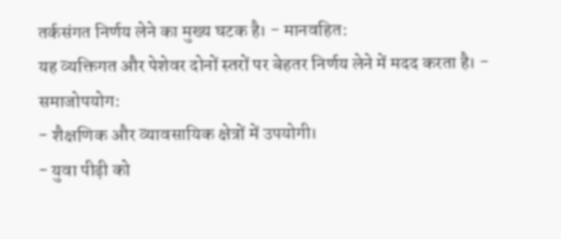तर्कसंगत निर्णय लेने का मुख्य घटक है। - मानवहित:
यह व्यक्तिगत और पेशेवर दोनों स्तरों पर बेहतर निर्णय लेने में मदद करता है। - समाजोपयोग:
- शैक्षणिक और व्यावसायिक क्षेत्रों में उपयोगी।
- युवा पीढ़ी को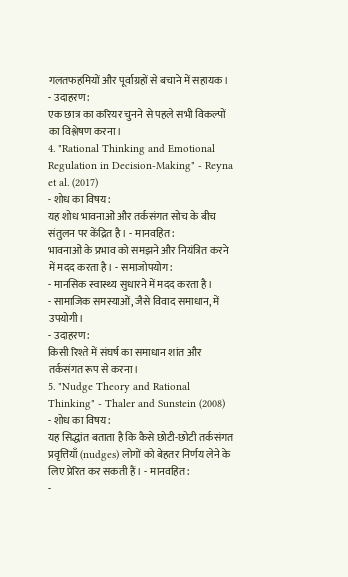गलतफहमियों और पूर्वाग्रहों से बचाने में सहायक।
- उदाहरण:
एक छात्र का करियर चुनने से पहले सभी विकल्पों का विश्लेषण करना।
4. "Rational Thinking and Emotional Regulation in Decision-Making" - Reyna et al. (2017)
- शोध का विषय:
यह शोध भावनाओं और तर्कसंगत सोच के बीच संतुलन पर केंद्रित है। - मानवहित:
भावनाओं के प्रभाव को समझने और नियंत्रित करने में मदद करता है। - समाजोपयोग:
- मानसिक स्वास्थ्य सुधारने में मदद करता है।
- सामाजिक समस्याओं, जैसे विवाद समाधान, में उपयोगी।
- उदाहरण:
किसी रिश्ते में संघर्ष का समाधान शांत और तर्कसंगत रूप से करना।
5. "Nudge Theory and Rational Thinking" - Thaler and Sunstein (2008)
- शोध का विषय:
यह सिद्धांत बताता है कि कैसे छोटी-छोटी तर्कसंगत प्रवृत्तियाँ (nudges) लोगों को बेहतर निर्णय लेने के लिए प्रेरित कर सकती हैं। - मानवहित:
-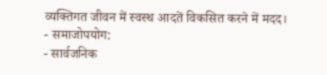व्यक्तिगत जीवन में स्वस्थ आदतें विकसित करने में मदद।
- समाजोपयोग:
- सार्वजनिक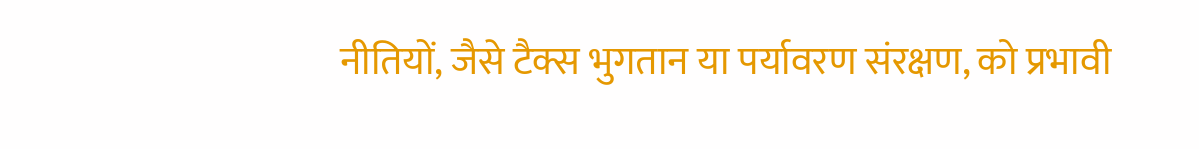नीतियों, जैसे टैक्स भुगतान या पर्यावरण संरक्षण, को प्रभावी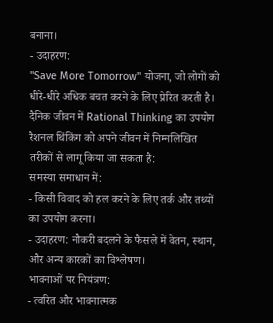बनाना।
- उदाहरण:
"Save More Tomorrow" योजना, जो लोगों को धीरे-धीरे अधिक बचत करने के लिए प्रेरित करती है।
दैनिक जीवन में Rational Thinking का उपयोग
रैशनल थिंकिंग को अपने जीवन में निम्नलिखित तरीकों से लागू किया जा सकता है:
समस्या समाधान में:
- किसी विवाद को हल करने के लिए तर्क और तथ्यों का उपयोग करना।
- उदाहरण: नौकरी बदलने के फैसले में वेतन, स्थान, और अन्य कारकों का विश्लेषण।
भावनाओं पर नियंत्रण:
- त्वरित और भावनात्मक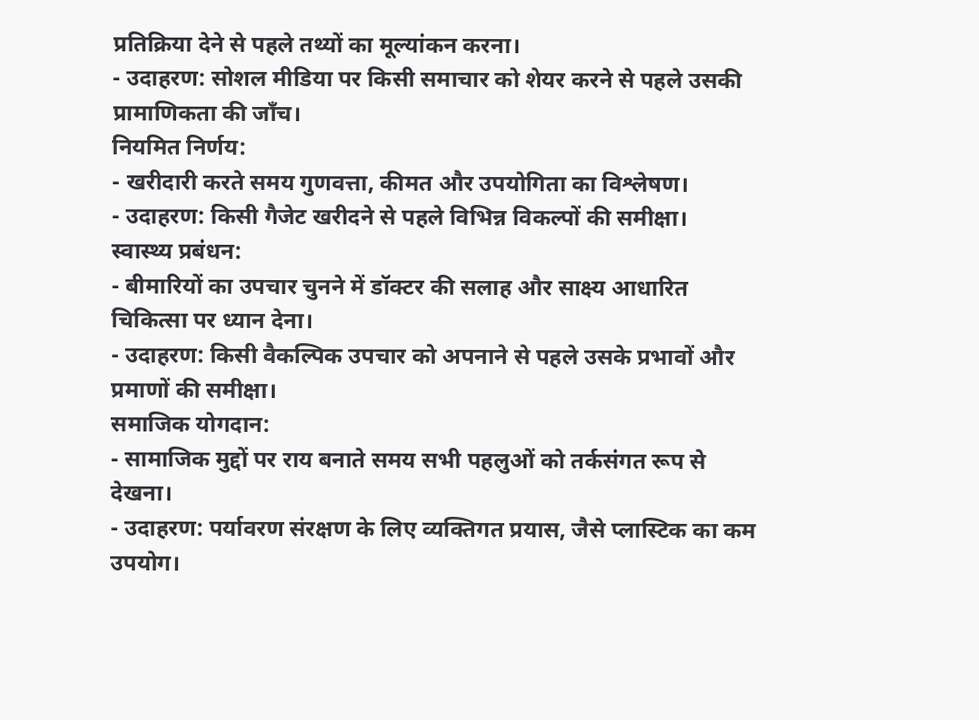प्रतिक्रिया देने से पहले तथ्यों का मूल्यांकन करना।
- उदाहरण: सोशल मीडिया पर किसी समाचार को शेयर करने से पहले उसकी प्रामाणिकता की जाँच।
नियमित निर्णय:
- खरीदारी करते समय गुणवत्ता, कीमत और उपयोगिता का विश्लेषण।
- उदाहरण: किसी गैजेट खरीदने से पहले विभिन्न विकल्पों की समीक्षा।
स्वास्थ्य प्रबंधन:
- बीमारियों का उपचार चुनने में डॉक्टर की सलाह और साक्ष्य आधारित चिकित्सा पर ध्यान देना।
- उदाहरण: किसी वैकल्पिक उपचार को अपनाने से पहले उसके प्रभावों और प्रमाणों की समीक्षा।
समाजिक योगदान:
- सामाजिक मुद्दों पर राय बनाते समय सभी पहलुओं को तर्कसंगत रूप से देखना।
- उदाहरण: पर्यावरण संरक्षण के लिए व्यक्तिगत प्रयास, जैसे प्लास्टिक का कम उपयोग।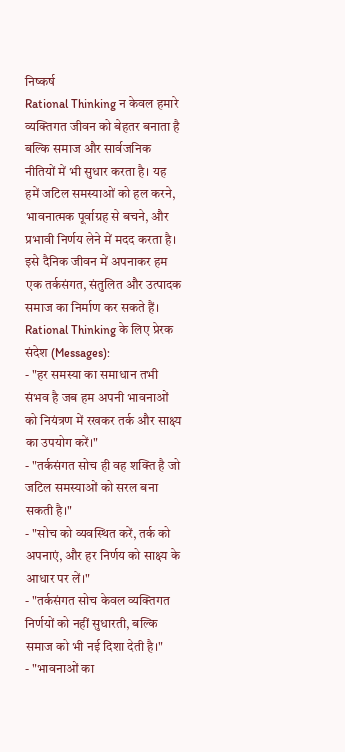निष्कर्ष
Rational Thinking न केवल हमारे व्यक्तिगत जीवन को बेहतर बनाता है बल्कि समाज और सार्वजनिक नीतियों में भी सुधार करता है। यह हमें जटिल समस्याओं को हल करने, भावनात्मक पूर्वाग्रह से बचने, और प्रभावी निर्णय लेने में मदद करता है। इसे दैनिक जीवन में अपनाकर हम एक तर्कसंगत, संतुलित और उत्पादक समाज का निर्माण कर सकते हैं।
Rational Thinking के लिए प्रेरक संदेश (Messages):
- "हर समस्या का समाधान तभी संभव है जब हम अपनी भावनाओं को नियंत्रण में रखकर तर्क और साक्ष्य का उपयोग करें।"
- "तर्कसंगत सोच ही वह शक्ति है जो जटिल समस्याओं को सरल बना सकती है।"
- "सोच को व्यवस्थित करें, तर्क को अपनाएं, और हर निर्णय को साक्ष्य के आधार पर लें।"
- "तर्कसंगत सोच केवल व्यक्तिगत निर्णयों को नहीं सुधारती, बल्कि समाज को भी नई दिशा देती है।"
- "भावनाओं का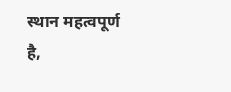स्थान महत्वपूर्ण है,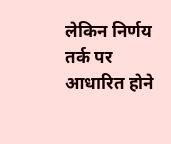लेकिन निर्णय तर्क पर आधारित होने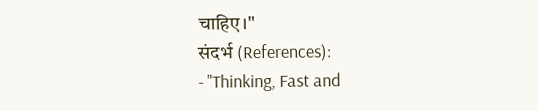चाहिए।"
संदर्भ (References):
- "Thinking, Fast and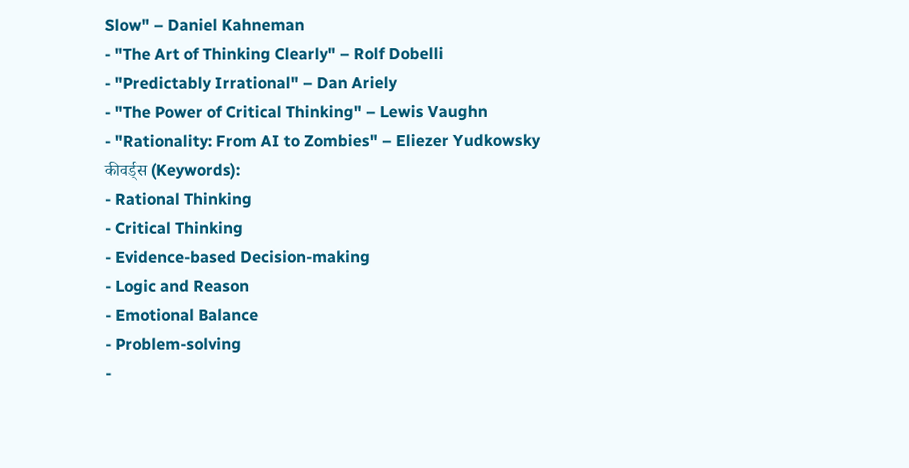Slow" – Daniel Kahneman
- "The Art of Thinking Clearly" – Rolf Dobelli
- "Predictably Irrational" – Dan Ariely
- "The Power of Critical Thinking" – Lewis Vaughn
- "Rationality: From AI to Zombies" – Eliezer Yudkowsky
कीवर्ड्स (Keywords):
- Rational Thinking
- Critical Thinking
- Evidence-based Decision-making
- Logic and Reason
- Emotional Balance
- Problem-solving
-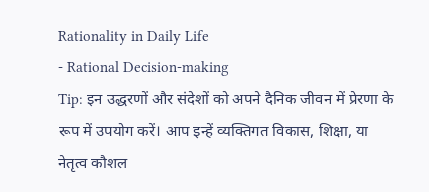Rationality in Daily Life
- Rational Decision-making
Tip: इन उद्धरणों और संदेशों को अपने दैनिक जीवन में प्रेरणा के रूप में उपयोग करें। आप इन्हें व्यक्तिगत विकास, शिक्षा, या नेतृत्व कौशल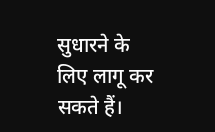सुधारने के लिए लागू कर सकते हैं।